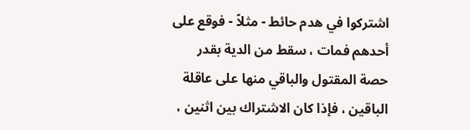اشتركوا في هدم حائط - مثلاً - فوقع على أحدهم فمات ، سقط من الدية بقدر
حصة المقتول والباقي منها على عاقلة الباقين ، فإذا كان الاشتراك بين اثنين ،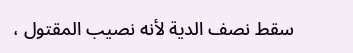سقط نصف الدية لأنه نصيب المقتول ،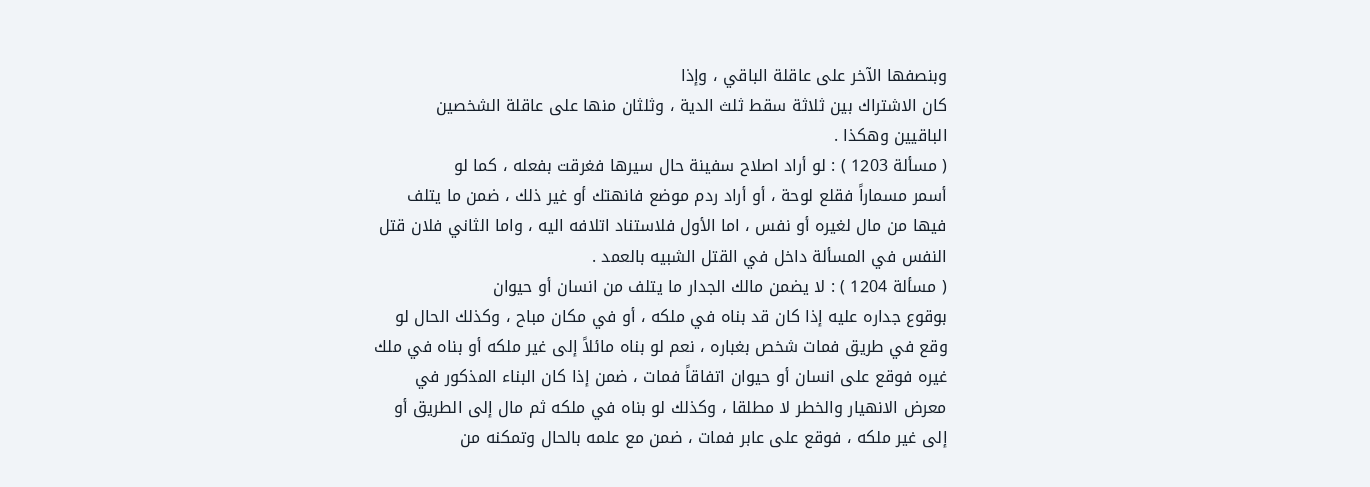وبنصفها الآخر على عاقلة الباقي ، وإذا
كان الاشتراك بين ثلاثة سقط ثلث الدية ، وثلثان منها على عاقلة الشخصين
الباقيين وهكذا .
( مسألة 1203 ) : لو أراد اصلاح سفينة حال سيرها فغرقت بفعله ، كما لو
أسمر مسماراً فقلع لوحة ، أو أراد ردم موضع فانهتك أو غير ذلك ، ضمن ما يتلف
فيها من مال لغيره أو نفس ، اما الأول فلاستناد اتلافه اليه ، واما الثاني فلان قتل
النفس في المسألة داخل في القتل الشبيه بالعمد .
( مسألة 1204 ) : لا يضمن مالك الجدار ما يتلف من انسان أو حيوان
بوقوع جداره عليه إذا كان قد بناه في ملكه ، أو في مكان مباح ، وكذلك الحال لو
وقع في طريق فمات شخص بغباره ، نعم لو بناه مائلاً إلى غير ملكه أو بناه في ملك
غيره فوقع على انسان أو حيوان اتفاقاً فمات ، ضمن إذا كان البناء المذكور في
معرض الانهيار والخطر لا مطلقا ، وكذلك لو بناه في ملكه ثم مال إلى الطريق أو
إلى غير ملكه ، فوقع على عابر فمات ، ضمن مع علمه بالحال وتمكنه من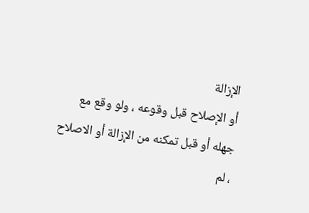الإزالة
أو الإصلاح قبل وقوعه ، ولو وقع مع جهله أو قبل تمكنه من الإزالة أو الاصلاح
، لم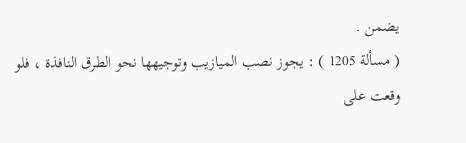يضمن .
( مسألة 1205 ) : يجوز نصب الميازيب وتوجيهها نحو الطرق النافذة ، فلو
وقعت على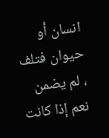انسان أو حيوان فتلف ، لم يضمن نعم إذا كانت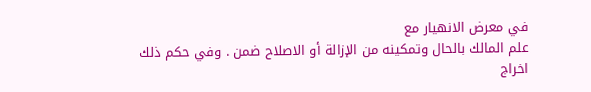في معرض الانهيار مع
علم المالك بالحال وتمكينه من الإزالة أو الاصلاح ضمن . وفي حكم ذلك
اخراج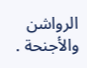الرواشن والأجنحة .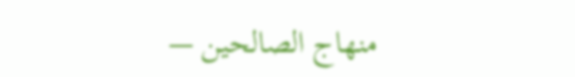منهاج الصالحين —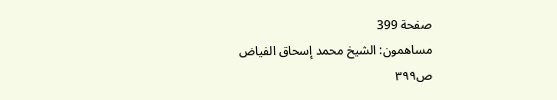صفحة 399
مساهمون: الشيخ محمد إسحاق الفياض
ص٣٩٩